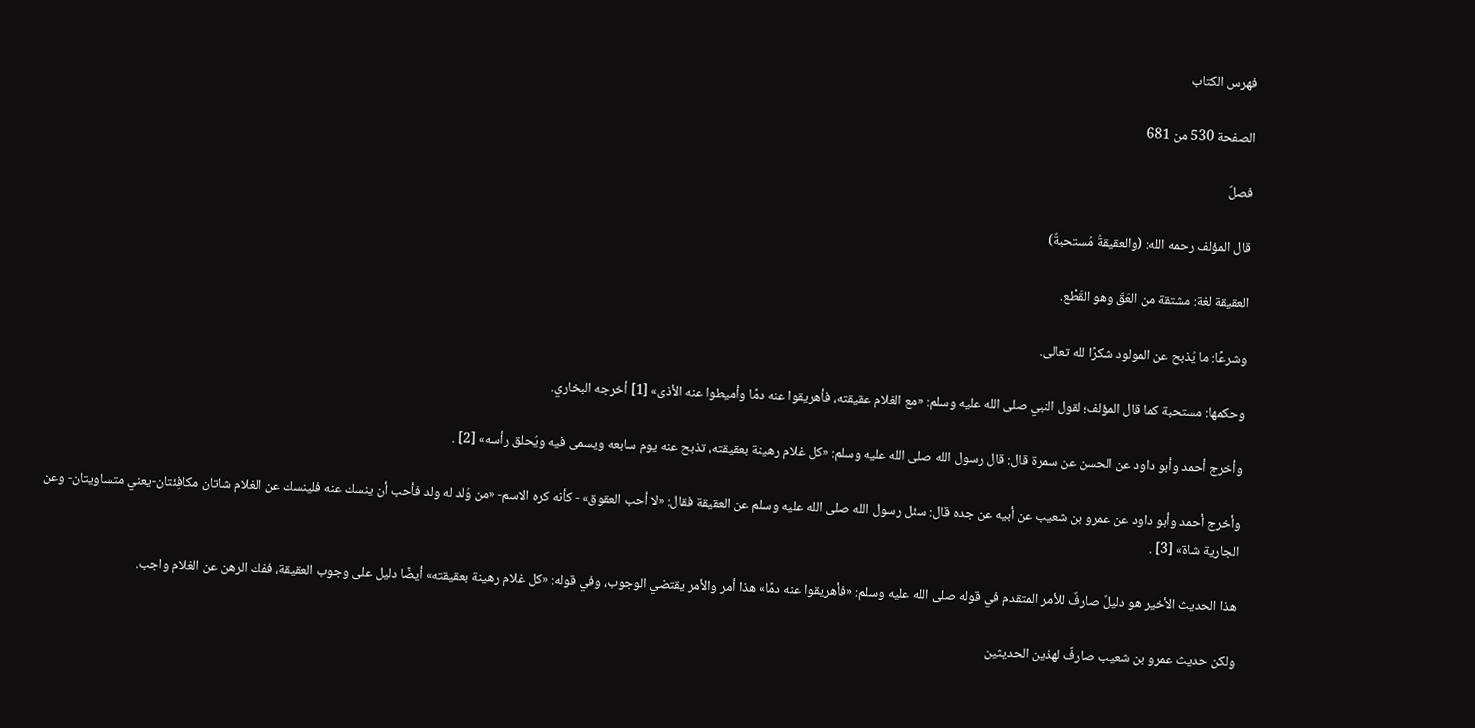فهرس الكتاب

الصفحة 530 من 681

فصلٌ

قال المؤلف رحمه الله: (والعقيقةُ مُستحبةٌ)

العقيقة لغة: مشتقة من العَقّ وهو القَطْع.

وشرعًا: ما يُذبح عن المولود شكرًا لله تعالى.

وحكمها: مستحبة كما قال المؤلف؛ لقول النبي صلى الله عليه وسلم: «مع الغلام عقيقته، فأهريقوا عنه دمًا وأميطوا عنه الأذى» [1] أخرجه البخاري.

وأخرج أحمد وأبو داود عن الحسن عن سمرة قال: قال رسول الله صلى الله عليه وسلم: «كل غلام رهينة بعقيقته، تذبح عنه يوم سابعه ويسمى فيه ويُحلق رأسه» [2] .

وأخرج أحمد وأبو داود عن عمرو بن شعيب عن أبيه عن جده قال: سئل رسول الله صلى الله عليه وسلم عن العقيقة فقال: «لا أحب العقوق» - كأنه كره الاسم- «من وُلد له ولد فأحب أن ينسك عنه فلينسك عن الغلام شاتان مكافِئتان-يعني متساويتان- وعن الجارية شاة» [3] .

هذا الحديث الأخير هو دليلٌ صارفٌ للأمر المتقدم في قوله صلى الله عليه وسلم: «فأهريقوا عنه دمًا» هذا أمر والأمر يقتضي الوجوب، وفي قوله: «كل غلام رهينة بعقيقته» أيضًا دليل على وجوب العقيقة، ففك الرهن عن الغلام واجب.

ولكن حديث عمرو بن شعيب صارفٌ لهذين الحديثين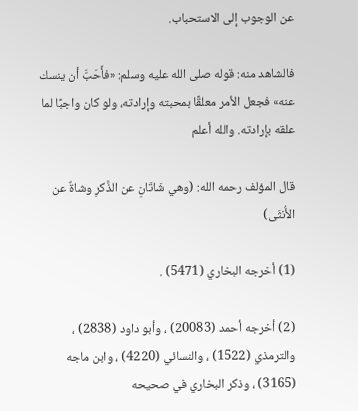عن الوجوب إلى الاستحباب.

فالشاهد منه: قوله صلى الله عليه وسلم: «فأَحَبَّ أن ينسك عنه» فجعل الأمر معلقًا بمحبته وإرادته، ولو كان واجبًا لما علقه بإرادته. والله أعلم

قال المؤلف رحمه الله: (وهي شَاتَانِ عن الذَّكرِ وشاةٌ عن الأُنثَى)

(1) أخرجه البخاري (5471) .

(2) أخرجه أحمد (20083) ، وأبو داود (2838) ، والترمذي (1522) ، والنسائي (4220) ، وابن ماجه (3165) ، وذكر البخاري في صحيحه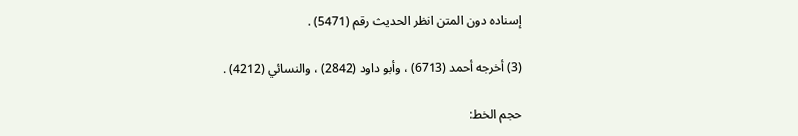إسناده دون المتن انظر الحديث رقم (5471) .

(3) أخرجه أحمد (6713) ، وأبو داود (2842) ، والنسائي (4212) .

حجم الخط: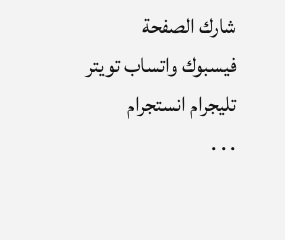شارك الصفحة
فيسبوك واتساب تويتر تليجرام انستجرام
. . .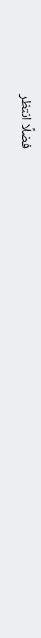فضلًا انتظر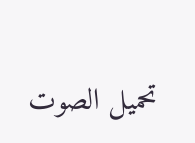تحميل الصوت